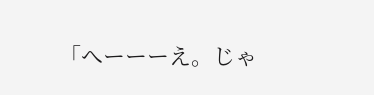「へーーーえ。じゃ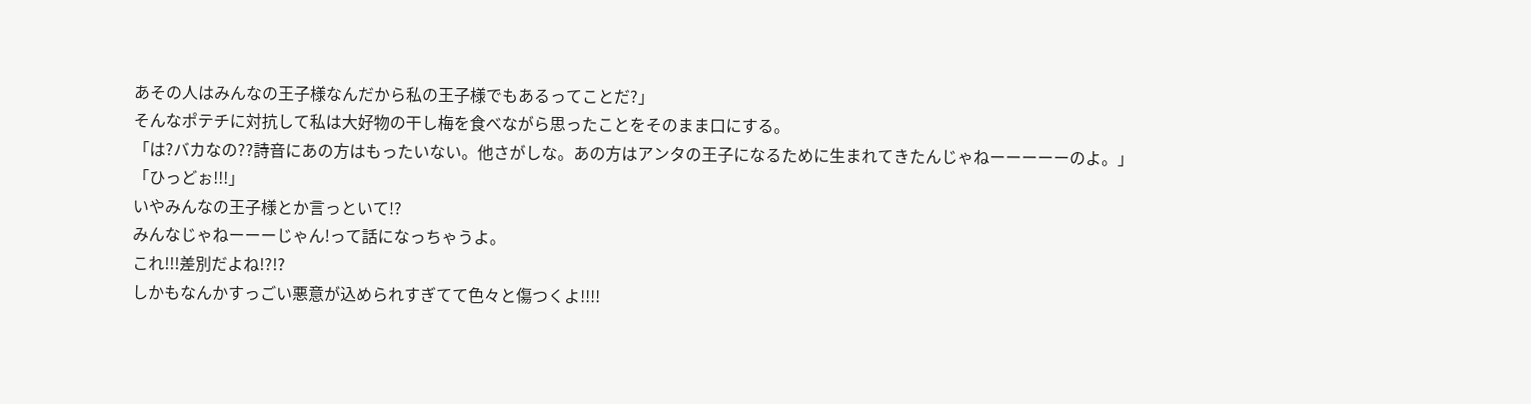あその人はみんなの王子様なんだから私の王子様でもあるってことだ?」
そんなポテチに対抗して私は大好物の干し梅を食べながら思ったことをそのまま口にする。
「は?バカなの??詩音にあの方はもったいない。他さがしな。あの方はアンタの王子になるために生まれてきたんじゃねーーーーーのよ。」
「ひっどぉ!!!」
いやみんなの王子様とか言っといて!?
みんなじゃねーーーじゃん!って話になっちゃうよ。
これ!!!差別だよね!?!?
しかもなんかすっごい悪意が込められすぎてて色々と傷つくよ!!!!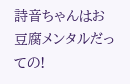詩音ちゃんはお豆腐メンタルだっての!